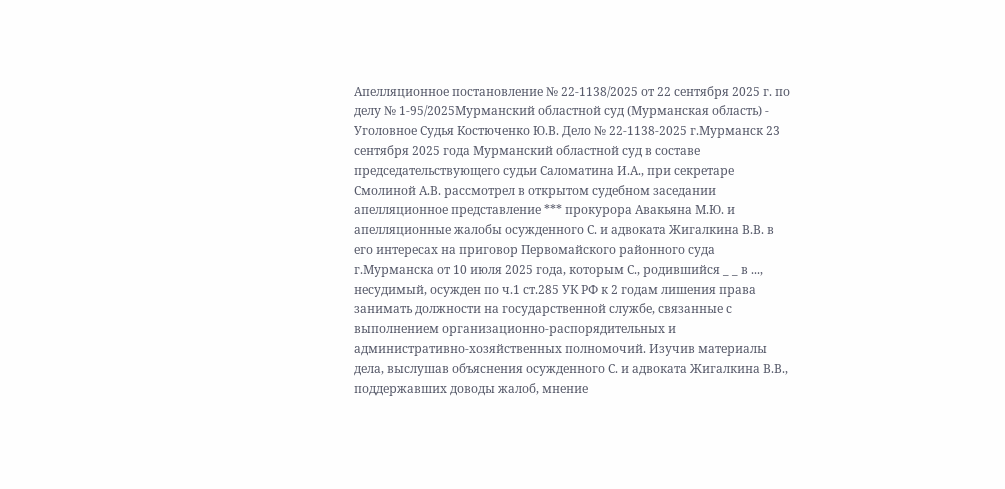Апелляционное постановление № 22-1138/2025 от 22 сентября 2025 г. по делу № 1-95/2025Мурманский областной суд (Мурманская область) - Уголовное Судья Костюченко Ю.В. Дело № 22-1138-2025 г.Мурманск 23 сентября 2025 года Мурманский областной суд в составе председательствующего судьи Саломатина И.А., при секретаре Смолиной А.В. рассмотрел в открытом судебном заседании апелляционное представление *** прокурора Авакьяна М.Ю. и апелляционные жалобы осужденного С. и адвоката Жигалкина В.В. в его интересах на приговор Первомайского районного суда г.Мурманска от 10 июля 2025 года, которым С., родившийся _ _ в ..., несудимый, осужден по ч.1 ст.285 УК РФ к 2 годам лишения права занимать должности на государственной службе, связанные с выполнением организационно-распорядительных и административно-хозяйственных полномочий. Изучив материалы дела, выслушав объяснения осужденного С. и адвоката Жигалкина В.В., поддержавших доводы жалоб, мнение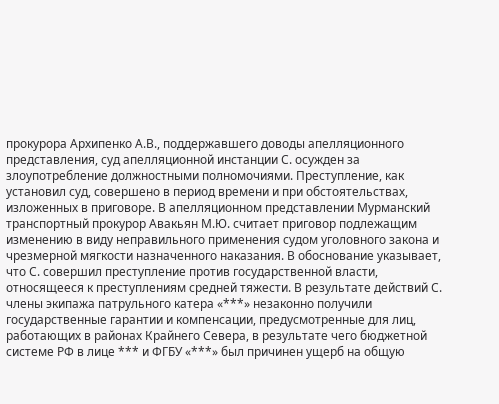прокурора Архипенко А.В., поддержавшего доводы апелляционного представления, суд апелляционной инстанции С. осужден за злоупотребление должностными полномочиями. Преступление, как установил суд, совершено в период времени и при обстоятельствах, изложенных в приговоре. В апелляционном представлении Мурманский транспортный прокурор Авакьян М.Ю. считает приговор подлежащим изменению в виду неправильного применения судом уголовного закона и чрезмерной мягкости назначенного наказания. В обоснование указывает, что С. совершил преступление против государственной власти, относящееся к преступлениям средней тяжести. В результате действий С. члены экипажа патрульного катера «***» незаконно получили государственные гарантии и компенсации, предусмотренные для лиц, работающих в районах Крайнего Севера, в результате чего бюджетной системе РФ в лице *** и ФГБУ «***» был причинен ущерб на общую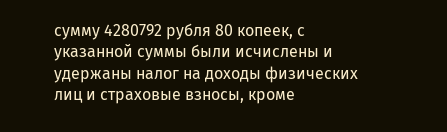сумму 4280792 рубля 80 копеек, с указанной суммы были исчислены и удержаны налог на доходы физических лиц и страховые взносы, кроме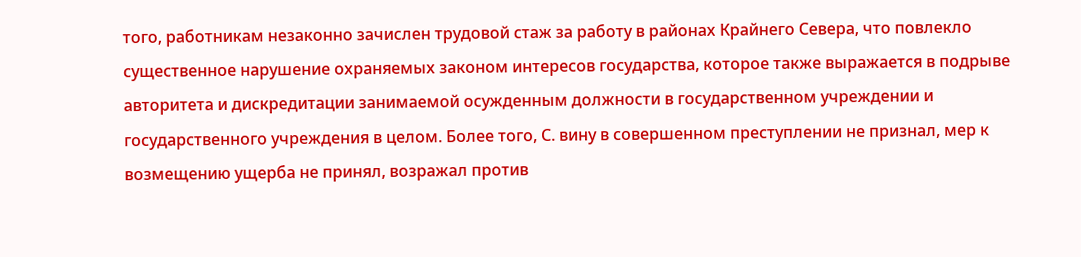того, работникам незаконно зачислен трудовой стаж за работу в районах Крайнего Севера, что повлекло существенное нарушение охраняемых законом интересов государства, которое также выражается в подрыве авторитета и дискредитации занимаемой осужденным должности в государственном учреждении и государственного учреждения в целом. Более того, С. вину в совершенном преступлении не признал, мер к возмещению ущерба не принял, возражал против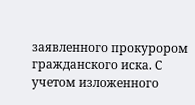заявленного прокурором гражданского иска. С учетом изложенного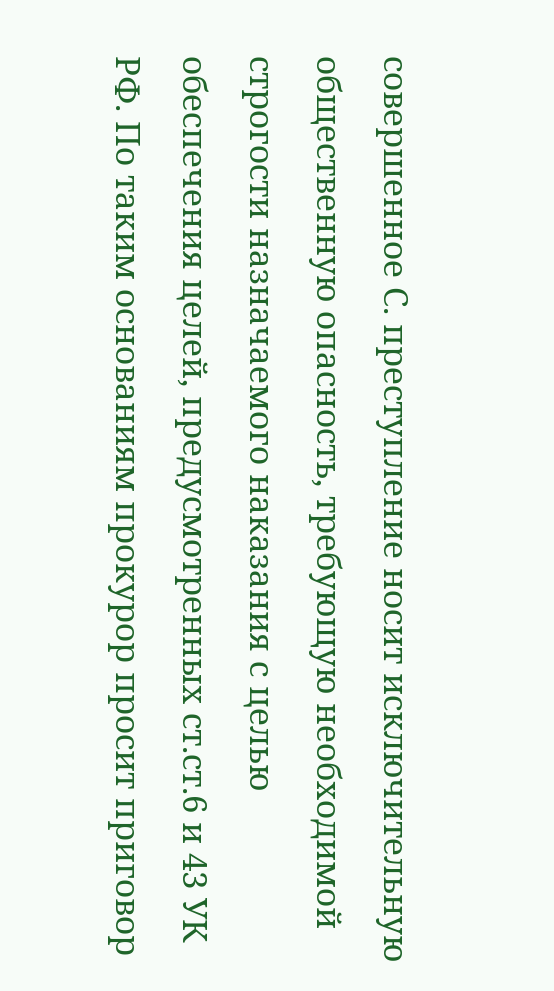совершенное С. преступление носит исключительную общественную опасность, требующую необходимой строгости назначаемого наказания с целью обеспечения целей, предусмотренных ст.ст.6 и 43 УК РФ. По таким основаниям прокурор просит приговор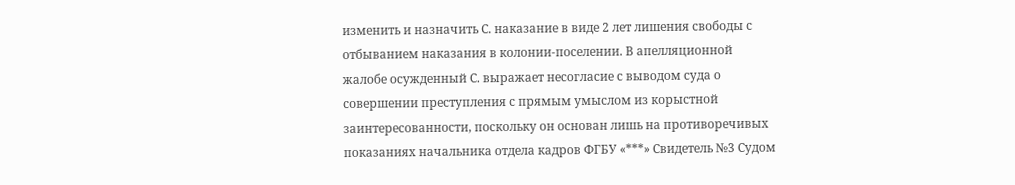изменить и назначить С. наказание в виде 2 лет лишения свободы с отбыванием наказания в колонии-поселении. В апелляционной жалобе осужденный С. выражает несогласие с выводом суда о совершении преступления с прямым умыслом из корыстной заинтересованности, поскольку он основан лишь на противоречивых показаниях начальника отдела кадров ФГБУ «***» Свидетель №3 Судом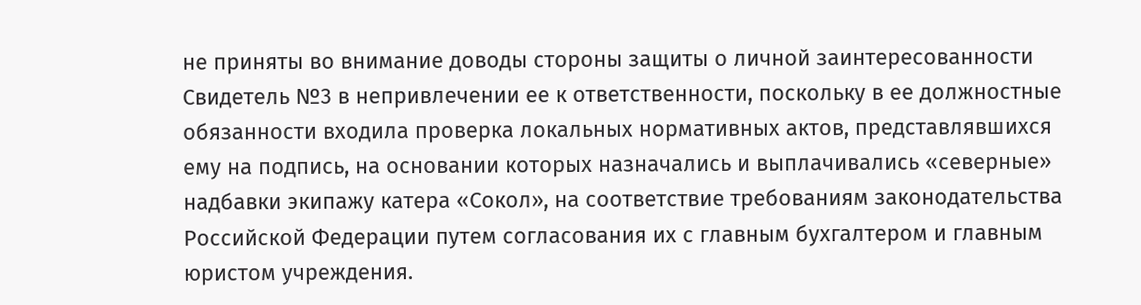не приняты во внимание доводы стороны защиты о личной заинтересованности Свидетель №3 в непривлечении ее к ответственности, поскольку в ее должностные обязанности входила проверка локальных нормативных актов, представлявшихся ему на подпись, на основании которых назначались и выплачивались «северные» надбавки экипажу катера «Сокол», на соответствие требованиям законодательства Российской Федерации путем согласования их с главным бухгалтером и главным юристом учреждения.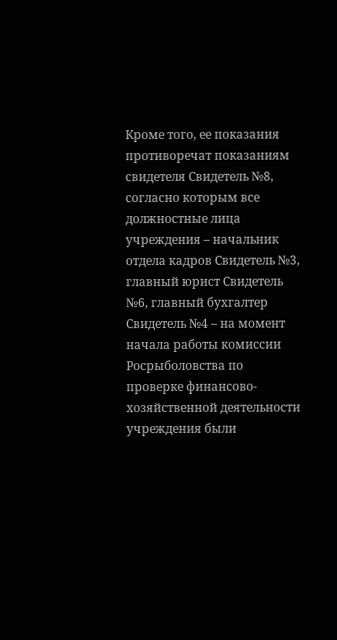Кроме того, ее показания противоречат показаниям свидетеля Свидетель №8, согласно которым все должностные лица учреждения – начальник отдела кадров Свидетель №3, главный юрист Свидетель №6, главный бухгалтер Свидетель №4 – на момент начала работы комиссии Росрыболовства по проверке финансово-хозяйственной деятельности учреждения были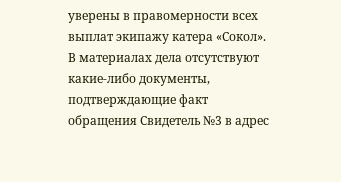уверены в правомерности всех выплат экипажу катера «Сокол». В материалах дела отсутствуют какие-либо документы, подтверждающие факт обращения Свидетель №3 в адрес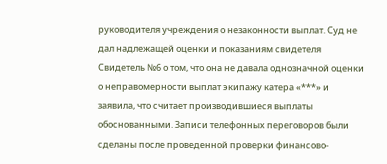руководителя учреждения о незаконности выплат. Суд не дал надлежащей оценки и показаниям свидетеля Свидетель №6 о том, что она не давала однозначной оценки о неправомерности выплат экипажу катера «***» и заявила, что считает производившиеся выплаты обоснованными. Записи телефонных переговоров были сделаны после проведенной проверки финансово-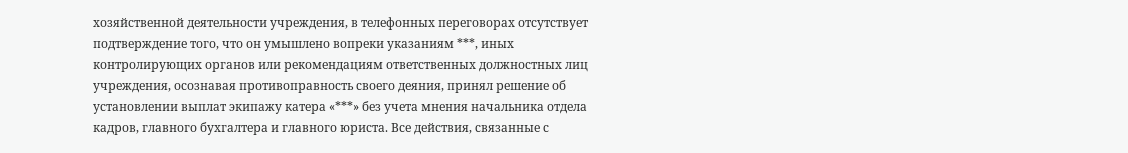хозяйственной деятельности учреждения, в телефонных переговорах отсутствует подтверждение того, что он умышлено вопреки указаниям ***, иных контролирующих органов или рекомендациям ответственных должностных лиц учреждения, осознавая противоправность своего деяния, принял решение об установлении выплат экипажу катера «***» без учета мнения начальника отдела кадров, главного бухгалтера и главного юриста. Все действия, связанные с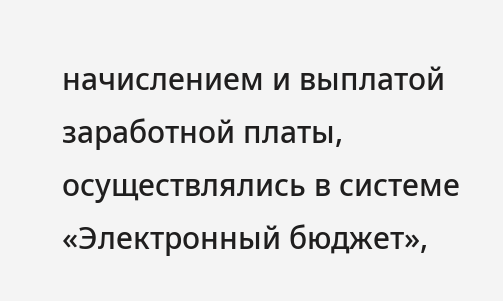начислением и выплатой заработной платы, осуществлялись в системе «Электронный бюджет»,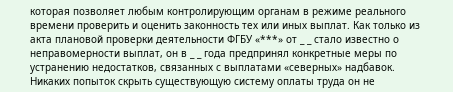которая позволяет любым контролирующим органам в режиме реального времени проверить и оценить законность тех или иных выплат. Как только из акта плановой проверки деятельности ФГБУ «***» от _ _ стало известно о неправомерности выплат, он в _ _ года предпринял конкретные меры по устранению недостатков, связанных с выплатами «северных» надбавок. Никаких попыток скрыть существующую систему оплаты труда он не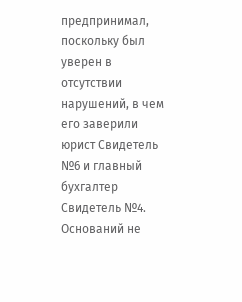предпринимал, поскольку был уверен в отсутствии нарушений, в чем его заверили юрист Свидетель №6 и главный бухгалтер Свидетель №4. Оснований не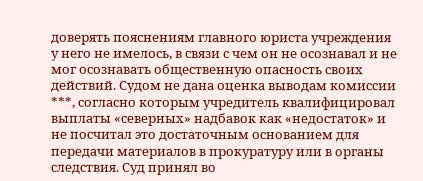доверять пояснениям главного юриста учреждения у него не имелось, в связи с чем он не осознавал и не мог осознавать общественную опасность своих действий. Судом не дана оценка выводам комиссии ***, согласно которым учредитель квалифицировал выплаты «северных» надбавок как «недостаток» и не посчитал это достаточным основанием для передачи материалов в прокуратуру или в органы следствия. Суд принял во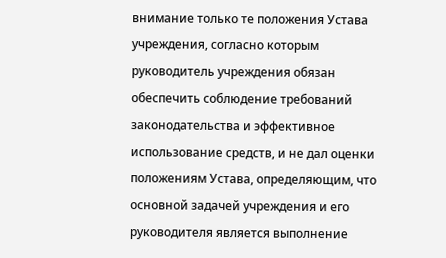внимание только те положения Устава учреждения, согласно которым руководитель учреждения обязан обеспечить соблюдение требований законодательства и эффективное использование средств, и не дал оценки положениям Устава, определяющим, что основной задачей учреждения и его руководителя является выполнение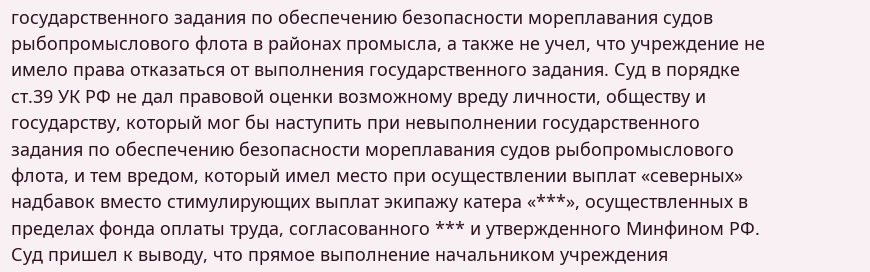государственного задания по обеспечению безопасности мореплавания судов рыбопромыслового флота в районах промысла, а также не учел, что учреждение не имело права отказаться от выполнения государственного задания. Суд в порядке ст.39 УК РФ не дал правовой оценки возможному вреду личности, обществу и государству, который мог бы наступить при невыполнении государственного задания по обеспечению безопасности мореплавания судов рыбопромыслового флота, и тем вредом, который имел место при осуществлении выплат «северных» надбавок вместо стимулирующих выплат экипажу катера «***», осуществленных в пределах фонда оплаты труда, согласованного *** и утвержденного Минфином РФ. Суд пришел к выводу, что прямое выполнение начальником учреждения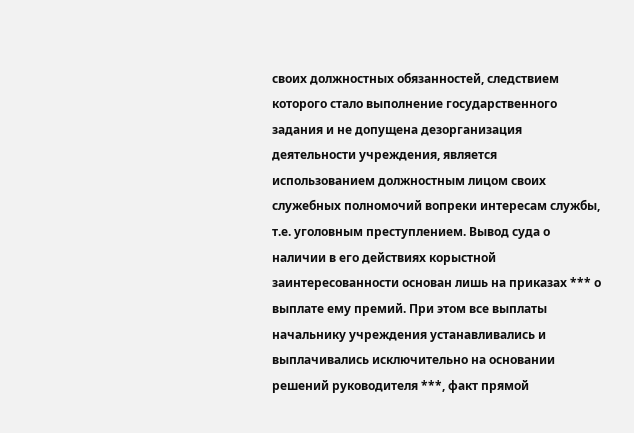своих должностных обязанностей, следствием которого стало выполнение государственного задания и не допущена дезорганизация деятельности учреждения, является использованием должностным лицом своих служебных полномочий вопреки интересам службы, т.е. уголовным преступлением. Вывод суда о наличии в его действиях корыстной заинтересованности основан лишь на приказах *** о выплате ему премий. При этом все выплаты начальнику учреждения устанавливались и выплачивались исключительно на основании решений руководителя ***, факт прямой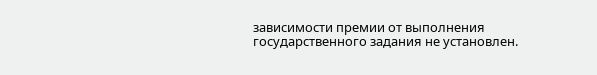зависимости премии от выполнения государственного задания не установлен.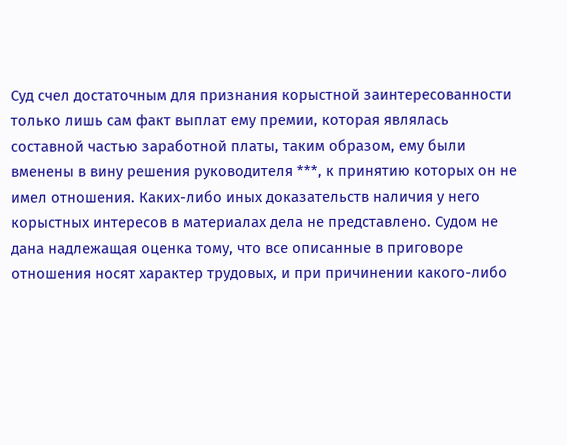Суд счел достаточным для признания корыстной заинтересованности только лишь сам факт выплат ему премии, которая являлась составной частью заработной платы, таким образом, ему были вменены в вину решения руководителя ***, к принятию которых он не имел отношения. Каких-либо иных доказательств наличия у него корыстных интересов в материалах дела не представлено. Судом не дана надлежащая оценка тому, что все описанные в приговоре отношения носят характер трудовых, и при причинении какого-либо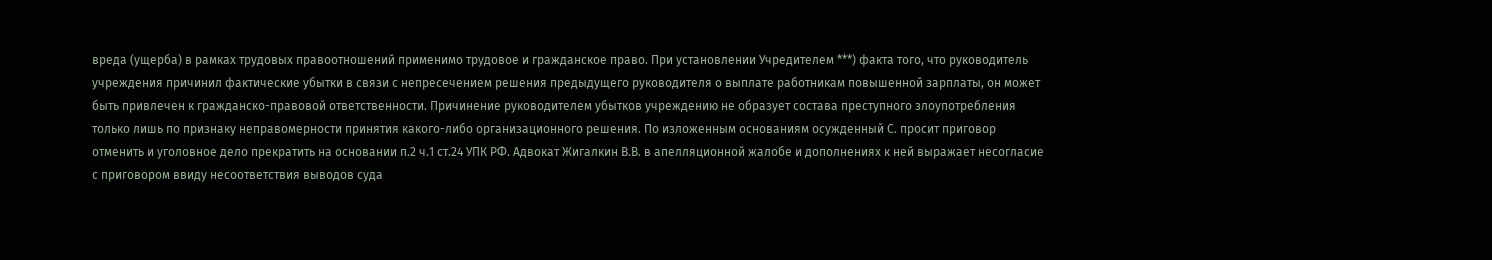вреда (ущерба) в рамках трудовых правоотношений применимо трудовое и гражданское право. При установлении Учредителем ***) факта того, что руководитель учреждения причинил фактические убытки в связи с непресечением решения предыдущего руководителя о выплате работникам повышенной зарплаты, он может быть привлечен к гражданско-правовой ответственности. Причинение руководителем убытков учреждению не образует состава преступного злоупотребления только лишь по признаку неправомерности принятия какого-либо организационного решения. По изложенным основаниям осужденный С. просит приговор отменить и уголовное дело прекратить на основании п.2 ч.1 ст.24 УПК РФ. Адвокат Жигалкин В.В. в апелляционной жалобе и дополнениях к ней выражает несогласие с приговором ввиду несоответствия выводов суда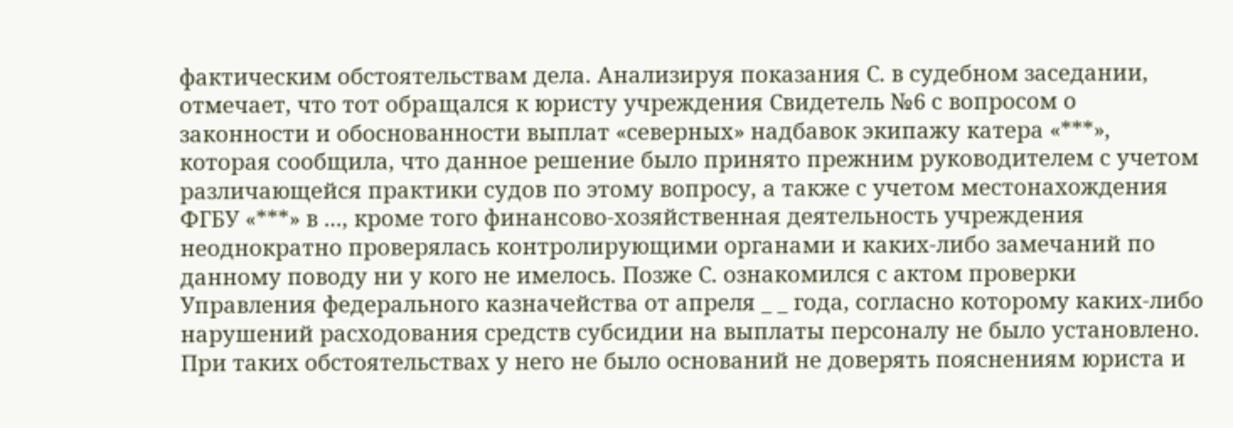фактическим обстоятельствам дела. Анализируя показания С. в судебном заседании, отмечает, что тот обращался к юристу учреждения Свидетель №6 с вопросом о законности и обоснованности выплат «северных» надбавок экипажу катера «***», которая сообщила, что данное решение было принято прежним руководителем с учетом различающейся практики судов по этому вопросу, а также с учетом местонахождения ФГБУ «***» в ..., кроме того финансово-хозяйственная деятельность учреждения неоднократно проверялась контролирующими органами и каких-либо замечаний по данному поводу ни у кого не имелось. Позже С. ознакомился с актом проверки Управления федерального казначейства от апреля _ _ года, согласно которому каких-либо нарушений расходования средств субсидии на выплаты персоналу не было установлено. При таких обстоятельствах у него не было оснований не доверять пояснениям юриста и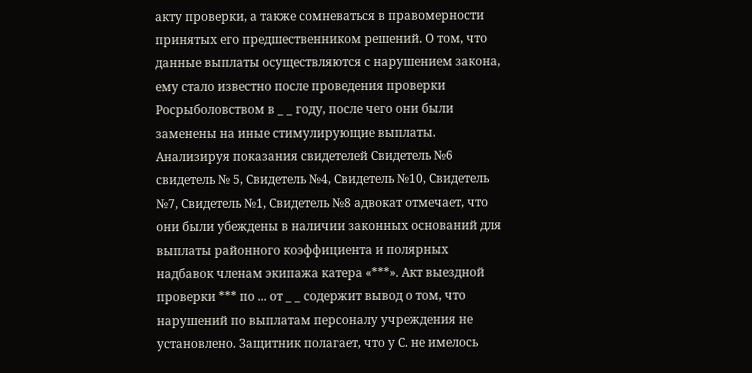акту проверки, а также сомневаться в правомерности принятых его предшественником решений. О том, что данные выплаты осуществляются с нарушением закона, ему стало известно после проведения проверки Росрыболовством в _ _ году, после чего они были заменены на иные стимулирующие выплаты. Анализируя показания свидетелей Свидетель №6 свидетель № 5, Свидетель №4, Свидетель №10, Свидетель №7, Свидетель №1, Свидетель №8 адвокат отмечает, что они были убеждены в наличии законных оснований для выплаты районного коэффициента и полярных надбавок членам экипажа катера «***». Акт выездной проверки *** по ... от _ _ содержит вывод о том, что нарушений по выплатам персоналу учреждения не установлено. Защитник полагает, что у С. не имелось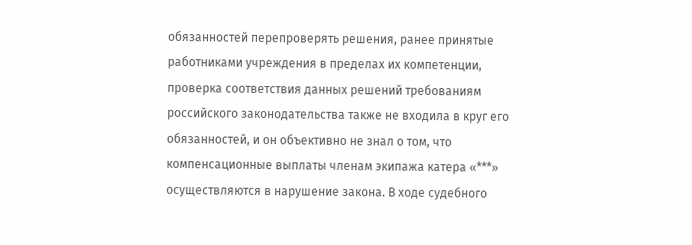обязанностей перепроверять решения, ранее принятые работниками учреждения в пределах их компетенции, проверка соответствия данных решений требованиям российского законодательства также не входила в круг его обязанностей, и он объективно не знал о том, что компенсационные выплаты членам экипажа катера «***» осуществляются в нарушение закона. В ходе судебного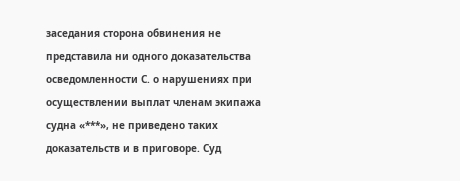заседания сторона обвинения не представила ни одного доказательства осведомленности С. о нарушениях при осуществлении выплат членам экипажа судна «***», не приведено таких доказательств и в приговоре. Суд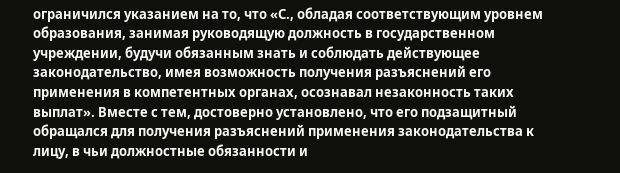ограничился указанием на то, что «С., обладая соответствующим уровнем образования, занимая руководящую должность в государственном учреждении, будучи обязанным знать и соблюдать действующее законодательство, имея возможность получения разъяснений его применения в компетентных органах, осознавал незаконность таких выплат». Вместе с тем, достоверно установлено, что его подзащитный обращался для получения разъяснений применения законодательства к лицу, в чьи должностные обязанности и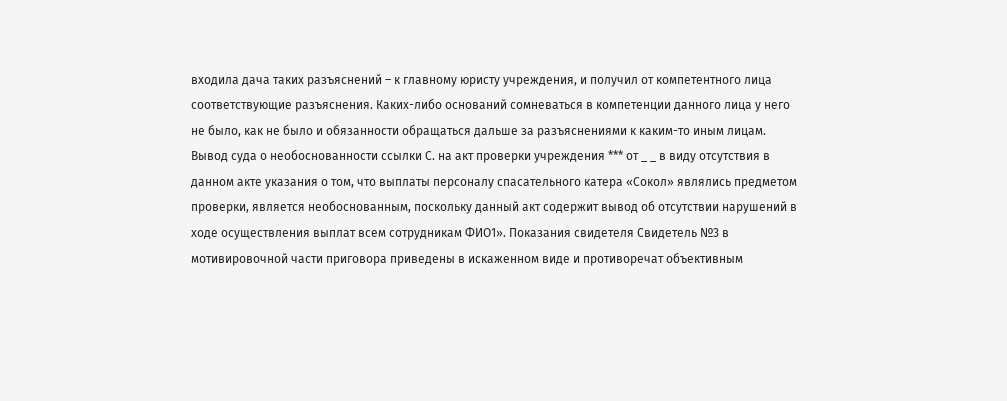входила дача таких разъяснений – к главному юристу учреждения, и получил от компетентного лица соответствующие разъяснения. Каких-либо оснований сомневаться в компетенции данного лица у него не было, как не было и обязанности обращаться дальше за разъяснениями к каким-то иным лицам. Вывод суда о необоснованности ссылки С. на акт проверки учреждения *** от _ _ в виду отсутствия в данном акте указания о том, что выплаты персоналу спасательного катера «Сокол» являлись предметом проверки, является необоснованным, поскольку данный акт содержит вывод об отсутствии нарушений в ходе осуществления выплат всем сотрудникам ФИО1». Показания свидетеля Свидетель №3 в мотивировочной части приговора приведены в искаженном виде и противоречат объективным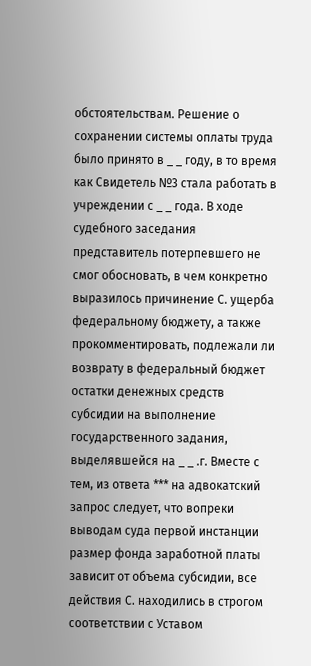обстоятельствам. Решение о сохранении системы оплаты труда было принято в _ _ году, в то время как Свидетель №3 стала работать в учреждении с _ _ года. В ходе судебного заседания представитель потерпевшего не смог обосновать, в чем конкретно выразилось причинение С. ущерба федеральному бюджету, а также прокомментировать, подлежали ли возврату в федеральный бюджет остатки денежных средств субсидии на выполнение государственного задания, выделявшейся на _ _ .г. Вместе с тем, из ответа *** на адвокатский запрос следует, что вопреки выводам суда первой инстанции размер фонда заработной платы зависит от объема субсидии, все действия С. находились в строгом соответствии с Уставом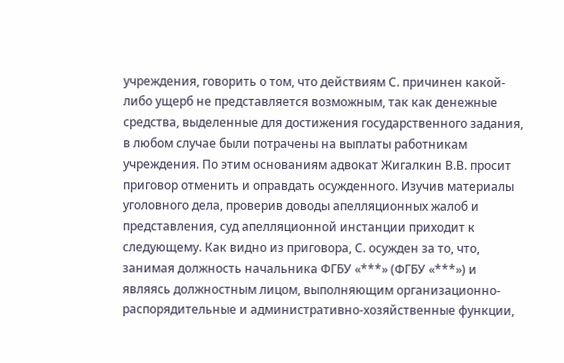учреждения, говорить о том, что действиям С. причинен какой-либо ущерб не представляется возможным, так как денежные средства, выделенные для достижения государственного задания, в любом случае были потрачены на выплаты работникам учреждения. По этим основаниям адвокат Жигалкин В.В. просит приговор отменить и оправдать осужденного. Изучив материалы уголовного дела, проверив доводы апелляционных жалоб и представления, суд апелляционной инстанции приходит к следующему. Как видно из приговора, С. осужден за то, что, занимая должность начальника ФГБУ «***» (ФГБУ «***») и являясь должностным лицом, выполняющим организационно-распорядительные и административно-хозяйственные функции,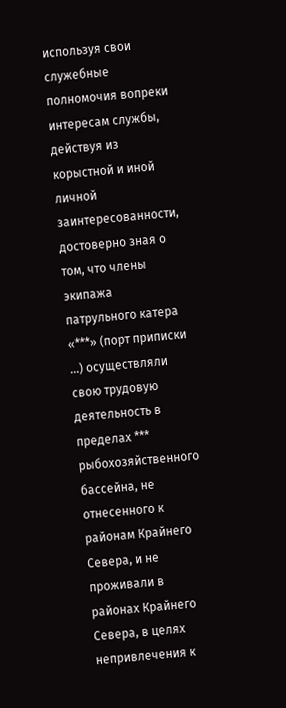используя свои служебные полномочия вопреки интересам службы, действуя из корыстной и иной личной заинтересованности, достоверно зная о том, что члены экипажа патрульного катера «***» (порт приписки ...) осуществляли свою трудовую деятельность в пределах *** рыбохозяйственного бассейна, не отнесенного к районам Крайнего Севера, и не проживали в районах Крайнего Севера, в целях непривлечения к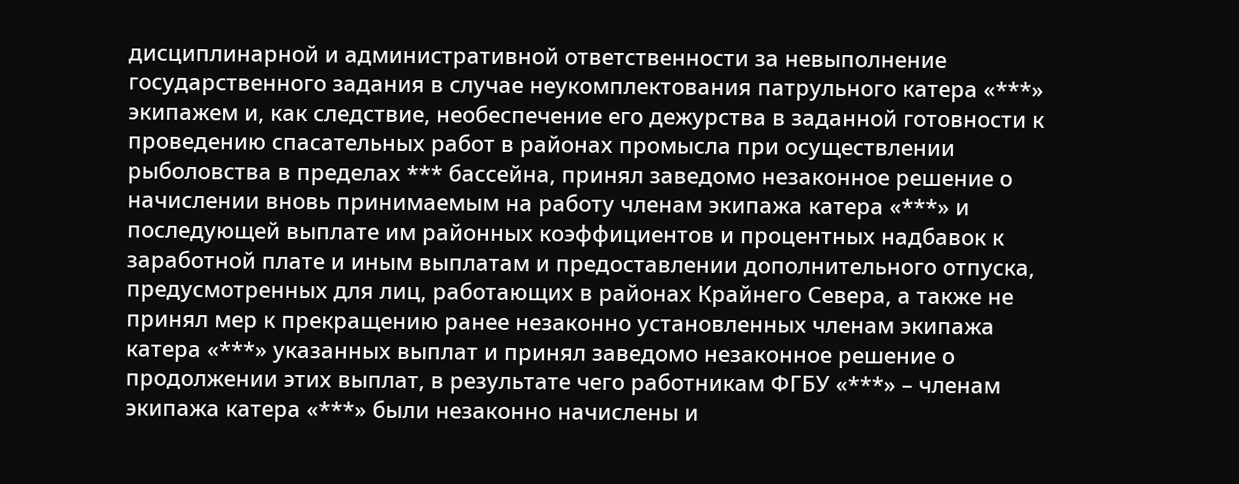дисциплинарной и административной ответственности за невыполнение государственного задания в случае неукомплектования патрульного катера «***» экипажем и, как следствие, необеспечение его дежурства в заданной готовности к проведению спасательных работ в районах промысла при осуществлении рыболовства в пределах *** бассейна, принял заведомо незаконное решение о начислении вновь принимаемым на работу членам экипажа катера «***» и последующей выплате им районных коэффициентов и процентных надбавок к заработной плате и иным выплатам и предоставлении дополнительного отпуска, предусмотренных для лиц, работающих в районах Крайнего Севера, а также не принял мер к прекращению ранее незаконно установленных членам экипажа катера «***» указанных выплат и принял заведомо незаконное решение о продолжении этих выплат, в результате чего работникам ФГБУ «***» – членам экипажа катера «***» были незаконно начислены и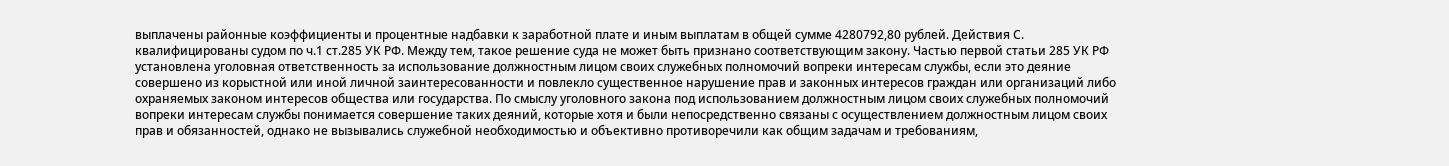выплачены районные коэффициенты и процентные надбавки к заработной плате и иным выплатам в общей сумме 4280792,80 рублей. Действия С. квалифицированы судом по ч.1 ст.285 УК РФ. Между тем, такое решение суда не может быть признано соответствующим закону. Частью первой статьи 285 УК РФ установлена уголовная ответственность за использование должностным лицом своих служебных полномочий вопреки интересам службы, если это деяние совершено из корыстной или иной личной заинтересованности и повлекло существенное нарушение прав и законных интересов граждан или организаций либо охраняемых законом интересов общества или государства. По смыслу уголовного закона под использованием должностным лицом своих служебных полномочий вопреки интересам службы понимается совершение таких деяний, которые хотя и были непосредственно связаны с осуществлением должностным лицом своих прав и обязанностей, однако не вызывались служебной необходимостью и объективно противоречили как общим задачам и требованиям,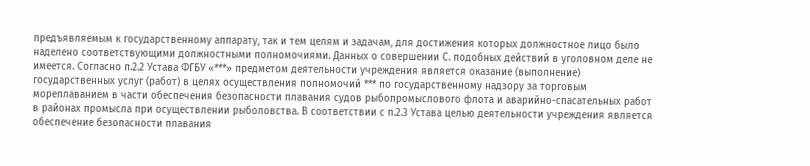предъявляемым к государственному аппарату, так и тем целям и задачам, для достижения которых должностное лицо было наделено соответствующими должностными полномочиями. Данных о совершении С. подобных действий в уголовном деле не имеется. Согласно п.2.2 Устава ФГБУ «***» предметом деятельности учреждения является оказание (выполнение) государственных услуг (работ) в целях осуществления полномочий *** по государственному надзору за торговым мореплаванием в части обеспечения безопасности плавания судов рыбопромыслового флота и аварийно-спасательных работ в районах промысла при осуществлении рыболовства. В соответствии с п.2.3 Устава целью деятельности учреждения является обеспечение безопасности плавания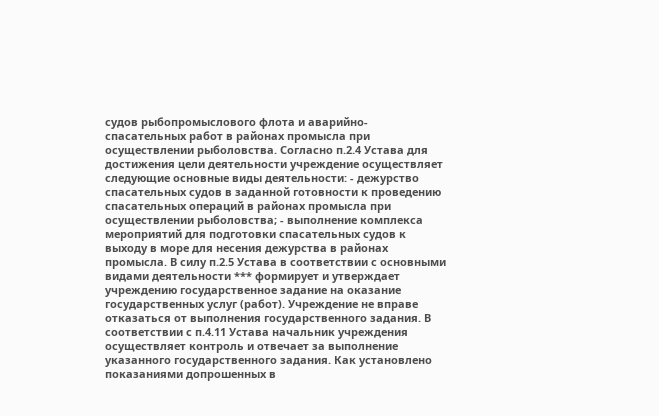судов рыбопромыслового флота и аварийно-спасательных работ в районах промысла при осуществлении рыболовства. Согласно п.2.4 Устава для достижения цели деятельности учреждение осуществляет следующие основные виды деятельности: - дежурство спасательных судов в заданной готовности к проведению спасательных операций в районах промысла при осуществлении рыболовства; - выполнение комплекса мероприятий для подготовки спасательных судов к выходу в море для несения дежурства в районах промысла. В силу п.2.5 Устава в соответствии с основными видами деятельности *** формирует и утверждает учреждению государственное задание на оказание государственных услуг (работ). Учреждение не вправе отказаться от выполнения государственного задания. В соответствии с п.4.11 Устава начальник учреждения осуществляет контроль и отвечает за выполнение указанного государственного задания. Как установлено показаниями допрошенных в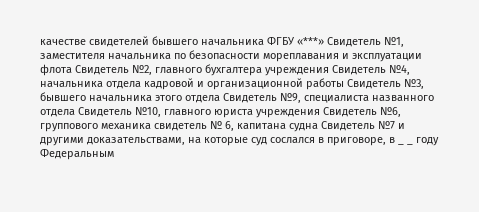качестве свидетелей бывшего начальника ФГБУ «***» Свидетель №1, заместителя начальника по безопасности мореплавания и эксплуатации флота Свидетель №2, главного бухгалтера учреждения Свидетель №4, начальника отдела кадровой и организационной работы Свидетель №3, бывшего начальника этого отдела Свидетель №9, специалиста названного отдела Свидетель №10, главного юриста учреждения Свидетель №6, группового механика свидетель № 6, капитана судна Свидетель №7 и другими доказательствами, на которые суд сослался в приговоре, в _ _ году Федеральным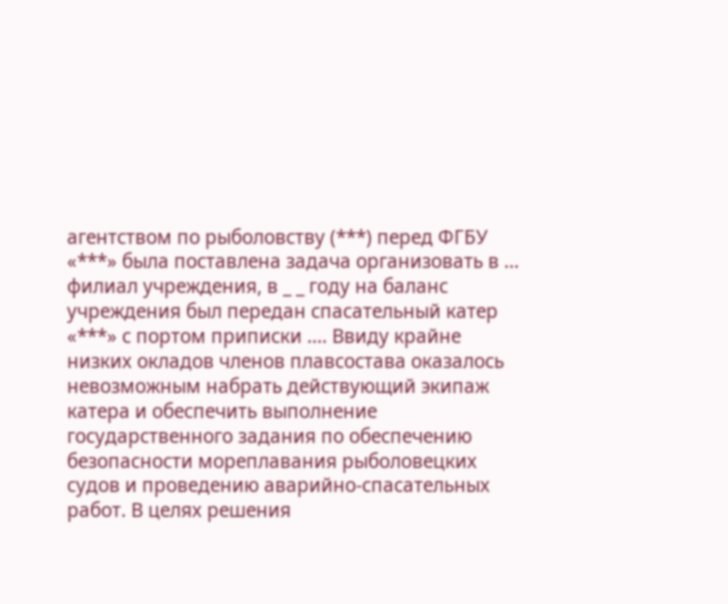агентством по рыболовству (***) перед ФГБУ «***» была поставлена задача организовать в ... филиал учреждения, в _ _ году на баланс учреждения был передан спасательный катер «***» с портом приписки .... Ввиду крайне низких окладов членов плавсостава оказалось невозможным набрать действующий экипаж катера и обеспечить выполнение государственного задания по обеспечению безопасности мореплавания рыболовецких судов и проведению аварийно-спасательных работ. В целях решения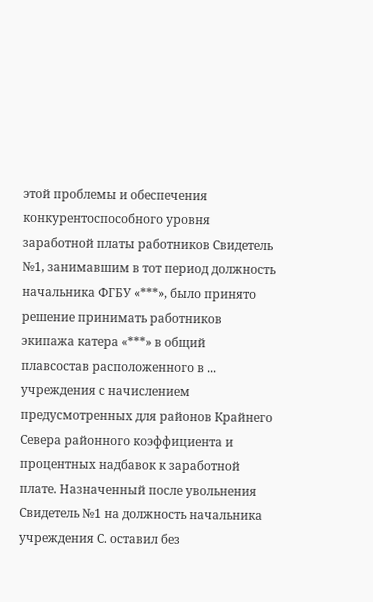этой проблемы и обеспечения конкурентоспособного уровня заработной платы работников Свидетель №1, занимавшим в тот период должность начальника ФГБУ «***», было принято решение принимать работников экипажа катера «***» в общий плавсостав расположенного в ... учреждения с начислением предусмотренных для районов Крайнего Севера районного коэффициента и процентных надбавок к заработной плате. Назначенный после увольнения Свидетель №1 на должность начальника учреждения С. оставил без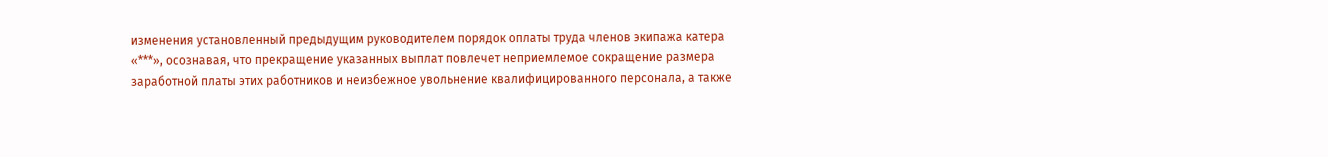изменения установленный предыдущим руководителем порядок оплаты труда членов экипажа катера «***», осознавая, что прекращение указанных выплат повлечет неприемлемое сокращение размера заработной платы этих работников и неизбежное увольнение квалифицированного персонала, а также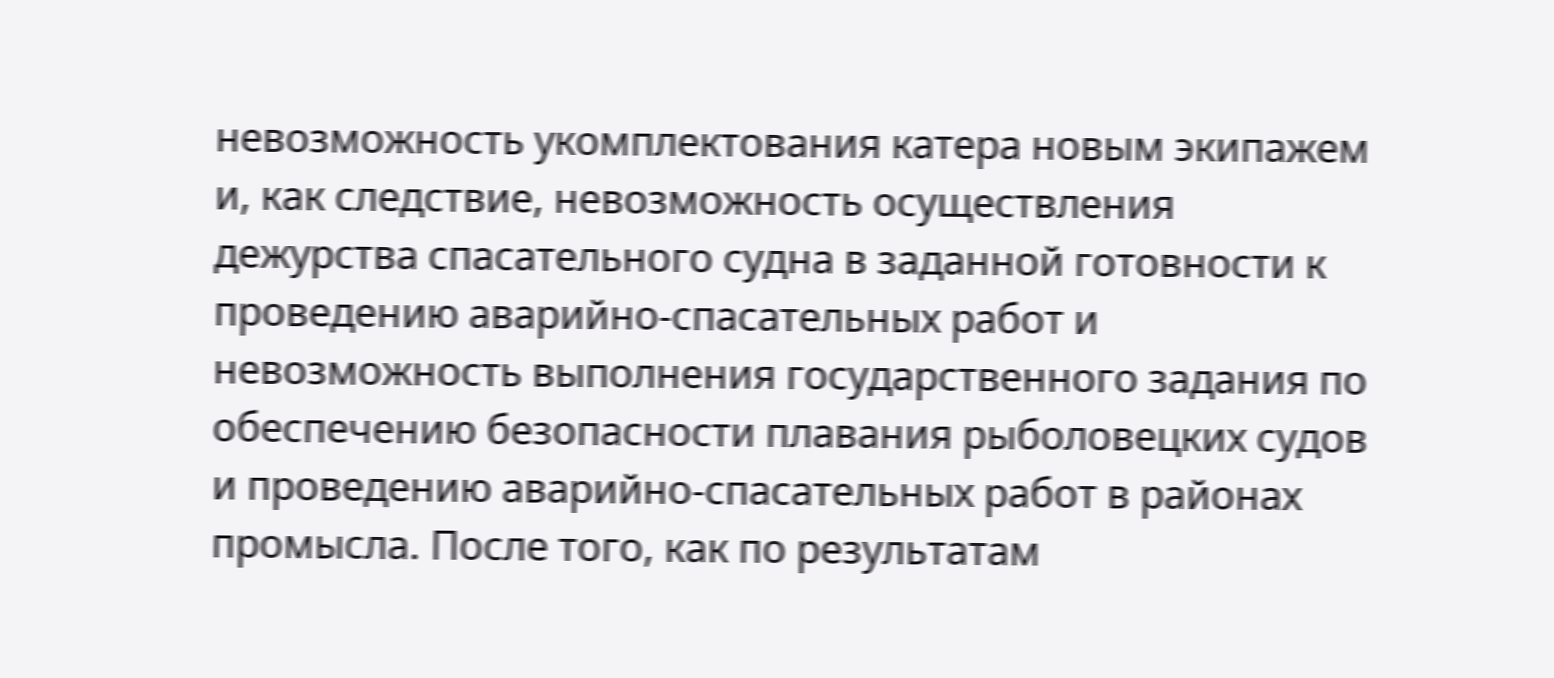невозможность укомплектования катера новым экипажем и, как следствие, невозможность осуществления дежурства спасательного судна в заданной готовности к проведению аварийно-спасательных работ и невозможность выполнения государственного задания по обеспечению безопасности плавания рыболовецких судов и проведению аварийно-спасательных работ в районах промысла. После того, как по результатам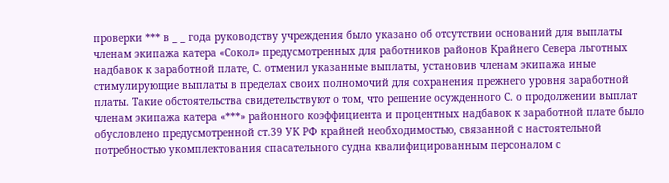проверки *** в _ _ года руководству учреждения было указано об отсутствии оснований для выплаты членам экипажа катера «Сокол» предусмотренных для работников районов Крайнего Севера льготных надбавок к заработной плате, С. отменил указанные выплаты, установив членам экипажа иные стимулирующие выплаты в пределах своих полномочий для сохранения прежнего уровня заработной платы. Такие обстоятельства свидетельствуют о том, что решение осужденного С. о продолжении выплат членам экипажа катера «***» районного коэффициента и процентных надбавок к заработной плате было обусловлено предусмотренной ст.39 УК РФ крайней необходимостью, связанной с настоятельной потребностью укомплектования спасательного судна квалифицированным персоналом с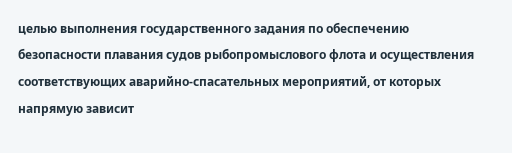целью выполнения государственного задания по обеспечению безопасности плавания судов рыбопромыслового флота и осуществления соответствующих аварийно-спасательных мероприятий, от которых напрямую зависит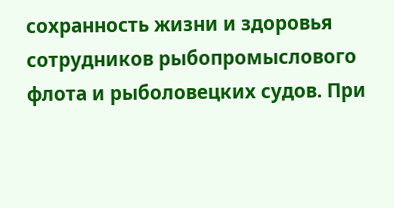сохранность жизни и здоровья сотрудников рыбопромыслового флота и рыболовецких судов. При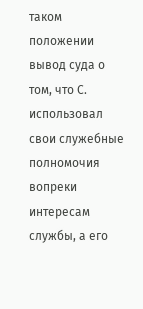таком положении вывод суда о том, что С. использовал свои служебные полномочия вопреки интересам службы, а его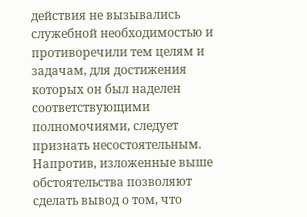действия не вызывались служебной необходимостью и противоречили тем целям и задачам, для достижения которых он был наделен соответствующими полномочиями, следует признать несостоятельным. Напротив, изложенные выше обстоятельства позволяют сделать вывод о том, что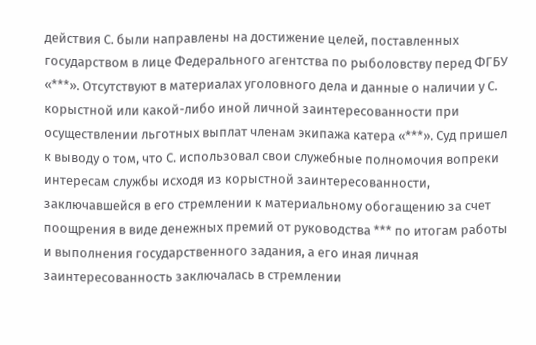действия С. были направлены на достижение целей, поставленных государством в лице Федерального агентства по рыболовству перед ФГБУ «***». Отсутствуют в материалах уголовного дела и данные о наличии у С. корыстной или какой-либо иной личной заинтересованности при осуществлении льготных выплат членам экипажа катера «***». Суд пришел к выводу о том, что С. использовал свои служебные полномочия вопреки интересам службы исходя из корыстной заинтересованности, заключавшейся в его стремлении к материальному обогащению за счет поощрения в виде денежных премий от руководства *** по итогам работы и выполнения государственного задания, а его иная личная заинтересованность заключалась в стремлении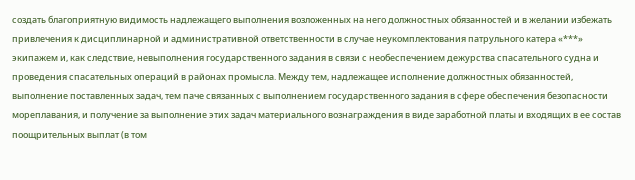создать благоприятную видимость надлежащего выполнения возложенных на него должностных обязанностей и в желании избежать привлечения к дисциплинарной и административной ответственности в случае неукомплектования патрульного катера «***» экипажем и, как следствие, невыполнения государственного задания в связи с необеспечением дежурства спасательного судна и проведения спасательных операций в районах промысла. Между тем, надлежащее исполнение должностных обязанностей, выполнение поставленных задач, тем паче связанных с выполнением государственного задания в сфере обеспечения безопасности мореплавания, и получение за выполнение этих задач материального вознаграждения в виде заработной платы и входящих в ее состав поощрительных выплат (в том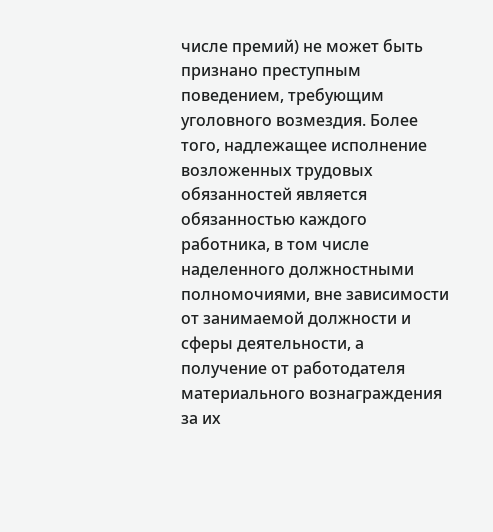числе премий) не может быть признано преступным поведением, требующим уголовного возмездия. Более того, надлежащее исполнение возложенных трудовых обязанностей является обязанностью каждого работника, в том числе наделенного должностными полномочиями, вне зависимости от занимаемой должности и сферы деятельности, а получение от работодателя материального вознаграждения за их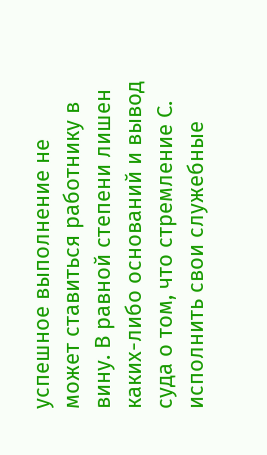успешное выполнение не может ставиться работнику в вину. В равной степени лишен каких-либо оснований и вывод суда о том, что стремление С. исполнить свои служебные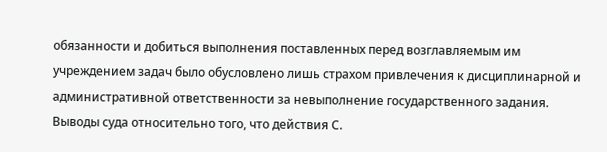обязанности и добиться выполнения поставленных перед возглавляемым им учреждением задач было обусловлено лишь страхом привлечения к дисциплинарной и административной ответственности за невыполнение государственного задания. Выводы суда относительно того, что действия С.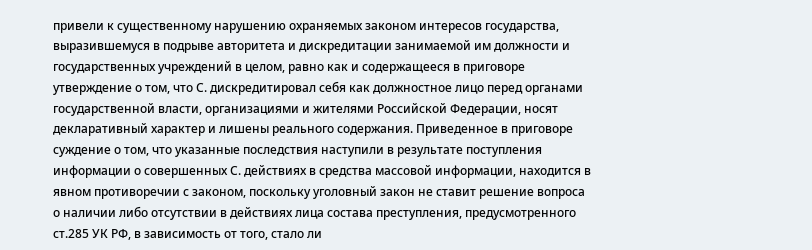привели к существенному нарушению охраняемых законом интересов государства, выразившемуся в подрыве авторитета и дискредитации занимаемой им должности и государственных учреждений в целом, равно как и содержащееся в приговоре утверждение о том, что С. дискредитировал себя как должностное лицо перед органами государственной власти, организациями и жителями Российской Федерации, носят декларативный характер и лишены реального содержания. Приведенное в приговоре суждение о том, что указанные последствия наступили в результате поступления информации о совершенных С. действиях в средства массовой информации, находится в явном противоречии с законом, поскольку уголовный закон не ставит решение вопроса о наличии либо отсутствии в действиях лица состава преступления, предусмотренного ст.285 УК РФ, в зависимость от того, стало ли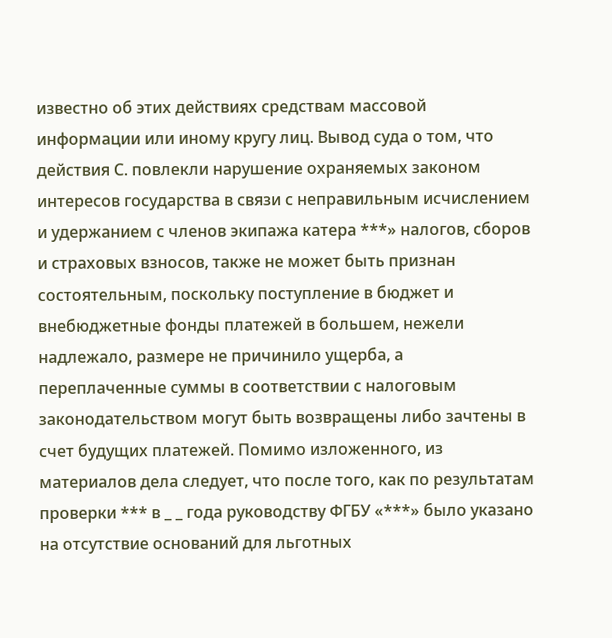известно об этих действиях средствам массовой информации или иному кругу лиц. Вывод суда о том, что действия С. повлекли нарушение охраняемых законом интересов государства в связи с неправильным исчислением и удержанием с членов экипажа катера ***» налогов, сборов и страховых взносов, также не может быть признан состоятельным, поскольку поступление в бюджет и внебюджетные фонды платежей в большем, нежели надлежало, размере не причинило ущерба, а переплаченные суммы в соответствии с налоговым законодательством могут быть возвращены либо зачтены в счет будущих платежей. Помимо изложенного, из материалов дела следует, что после того, как по результатам проверки *** в _ _ года руководству ФГБУ «***» было указано на отсутствие оснований для льготных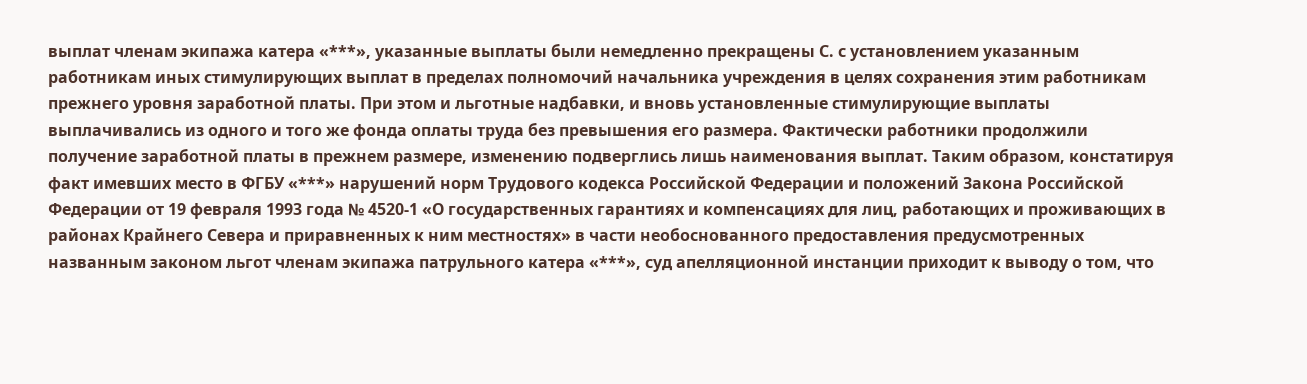выплат членам экипажа катера «***», указанные выплаты были немедленно прекращены С. с установлением указанным работникам иных стимулирующих выплат в пределах полномочий начальника учреждения в целях сохранения этим работникам прежнего уровня заработной платы. При этом и льготные надбавки, и вновь установленные стимулирующие выплаты выплачивались из одного и того же фонда оплаты труда без превышения его размера. Фактически работники продолжили получение заработной платы в прежнем размере, изменению подверглись лишь наименования выплат. Таким образом, констатируя факт имевших место в ФГБУ «***» нарушений норм Трудового кодекса Российской Федерации и положений Закона Российской Федерации от 19 февраля 1993 года № 4520-1 «О государственных гарантиях и компенсациях для лиц, работающих и проживающих в районах Крайнего Севера и приравненных к ним местностях» в части необоснованного предоставления предусмотренных названным законом льгот членам экипажа патрульного катера «***», суд апелляционной инстанции приходит к выводу о том, что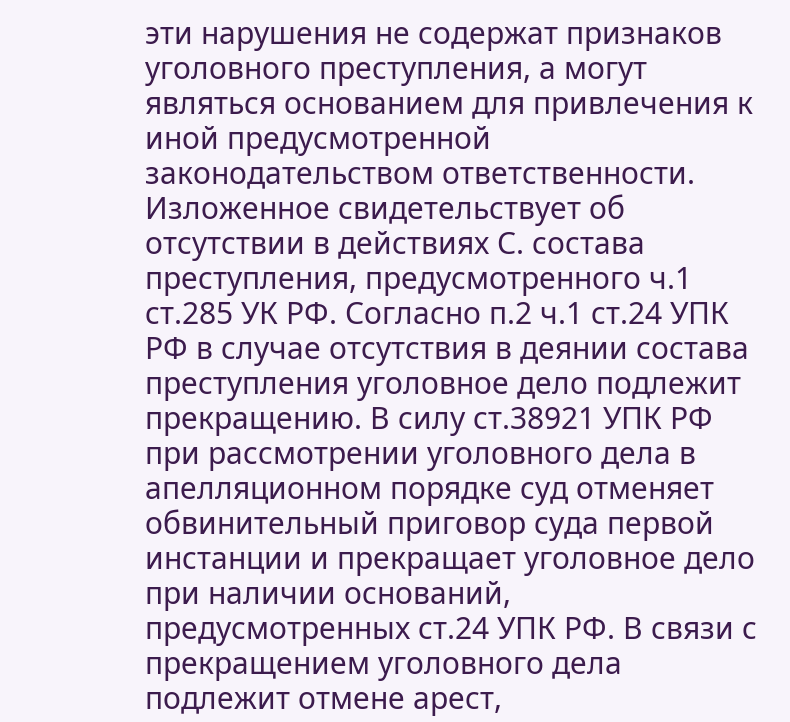эти нарушения не содержат признаков уголовного преступления, а могут являться основанием для привлечения к иной предусмотренной законодательством ответственности. Изложенное свидетельствует об отсутствии в действиях С. состава преступления, предусмотренного ч.1 ст.285 УК РФ. Согласно п.2 ч.1 ст.24 УПК РФ в случае отсутствия в деянии состава преступления уголовное дело подлежит прекращению. В силу ст.38921 УПК РФ при рассмотрении уголовного дела в апелляционном порядке суд отменяет обвинительный приговор суда первой инстанции и прекращает уголовное дело при наличии оснований, предусмотренных ст.24 УПК РФ. В связи с прекращением уголовного дела подлежит отмене арест,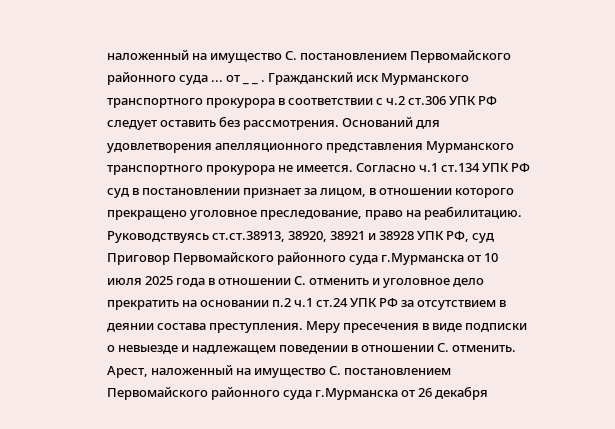наложенный на имущество С. постановлением Первомайского районного суда ... от _ _ . Гражданский иск Мурманского транспортного прокурора в соответствии с ч.2 ст.306 УПК РФ следует оставить без рассмотрения. Оснований для удовлетворения апелляционного представления Мурманского транспортного прокурора не имеется. Согласно ч.1 ст.134 УПК РФ суд в постановлении признает за лицом, в отношении которого прекращено уголовное преследование, право на реабилитацию. Руководствуясь ст.ст.38913, 38920, 38921 и 38928 УПК РФ, суд Приговор Первомайского районного суда г.Мурманска от 10 июля 2025 года в отношении С. отменить и уголовное дело прекратить на основании п.2 ч.1 ст.24 УПК РФ за отсутствием в деянии состава преступления. Меру пресечения в виде подписки о невыезде и надлежащем поведении в отношении С. отменить. Арест, наложенный на имущество С. постановлением Первомайского районного суда г.Мурманска от 26 декабря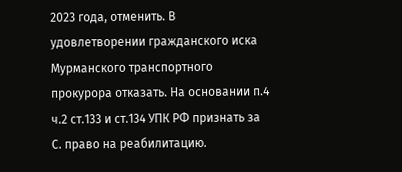2023 года, отменить. В удовлетворении гражданского иска Мурманского транспортного прокурора отказать. На основании п.4 ч.2 ст.133 и ст.134 УПК РФ признать за С. право на реабилитацию.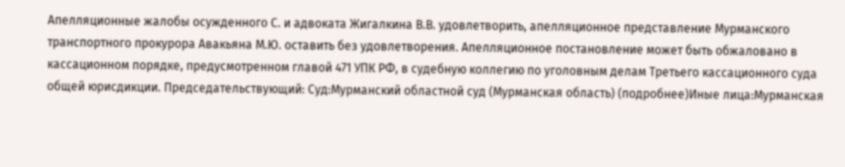Апелляционные жалобы осужденного С. и адвоката Жигалкина В.В. удовлетворить, апелляционное представление Мурманского транспортного прокурора Авакьяна М.Ю. оставить без удовлетворения. Апелляционное постановление может быть обжаловано в кассационном порядке, предусмотренном главой 471 УПК РФ, в судебную коллегию по уголовным делам Третьего кассационного суда общей юрисдикции. Председательствующий: Суд:Мурманский областной суд (Мурманская область) (подробнее)Иные лица:Мурманская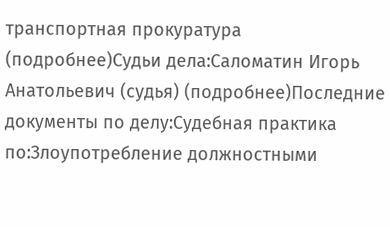транспортная прокуратура (подробнее)Судьи дела:Саломатин Игорь Анатольевич (судья) (подробнее)Последние документы по делу:Судебная практика по:Злоупотребление должностными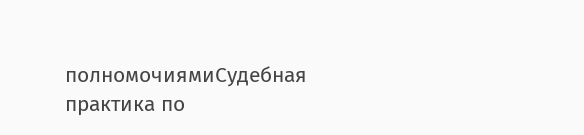полномочиямиСудебная практика по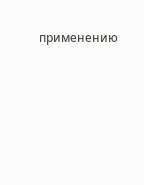применению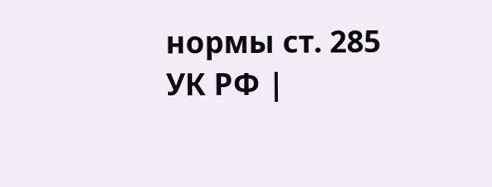нормы ст. 285 УК РФ |